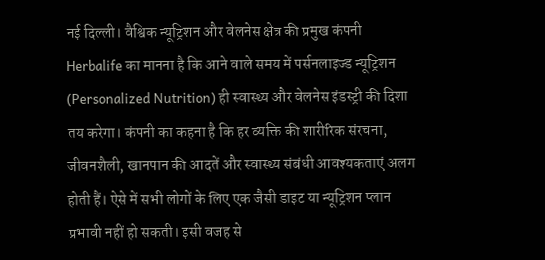नई दिल्ली। वैश्विक न्यूट्रिशन और वेलनेस क्षेत्र की प्रमुख कंपनी Herbalife का मानना है कि आने वाले समय में पर्सनलाइज्ड न्यूट्रिशन (Personalized Nutrition) ही स्वास्थ्य और वेलनेस इंडस्ट्री की दिशा तय करेगा। कंपनी का कहना है कि हर व्यक्ति की शारीरिक संरचना, जीवनशैली, खानपान की आदतें और स्वास्थ्य संबंधी आवश्यकताएं अलग होती हैं। ऐसे में सभी लोगों के लिए एक जैसी डाइट या न्यूट्रिशन प्लान प्रभावी नहीं हो सकती। इसी वजह से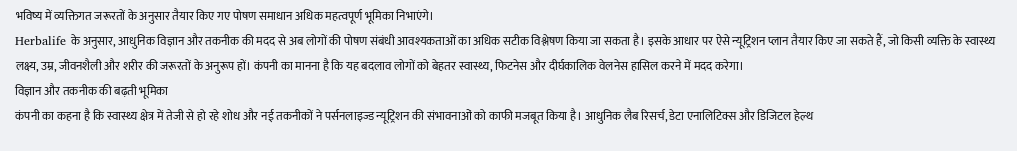भविष्य में व्यक्तिगत जरूरतों के अनुसार तैयार किए गए पोषण समाधान अधिक महत्वपूर्ण भूमिका निभाएंगे।
Herbalife के अनुसार, आधुनिक विज्ञान और तकनीक की मदद से अब लोगों की पोषण संबंधी आवश्यकताओं का अधिक सटीक विश्लेषण किया जा सकता है। इसके आधार पर ऐसे न्यूट्रिशन प्लान तैयार किए जा सकते हैं, जो किसी व्यक्ति के स्वास्थ्य लक्ष्य, उम्र, जीवनशैली और शरीर की जरूरतों के अनुरूप हों। कंपनी का मानना है कि यह बदलाव लोगों को बेहतर स्वास्थ्य, फिटनेस और दीर्घकालिक वेलनेस हासिल करने में मदद करेगा।
विज्ञान और तकनीक की बढ़ती भूमिका
कंपनी का कहना है कि स्वास्थ्य क्षेत्र में तेजी से हो रहे शोध और नई तकनीकों ने पर्सनलाइज्ड न्यूट्रिशन की संभावनाओं को काफी मजबूत किया है। आधुनिक लैब रिसर्च, डेटा एनालिटिक्स और डिजिटल हेल्थ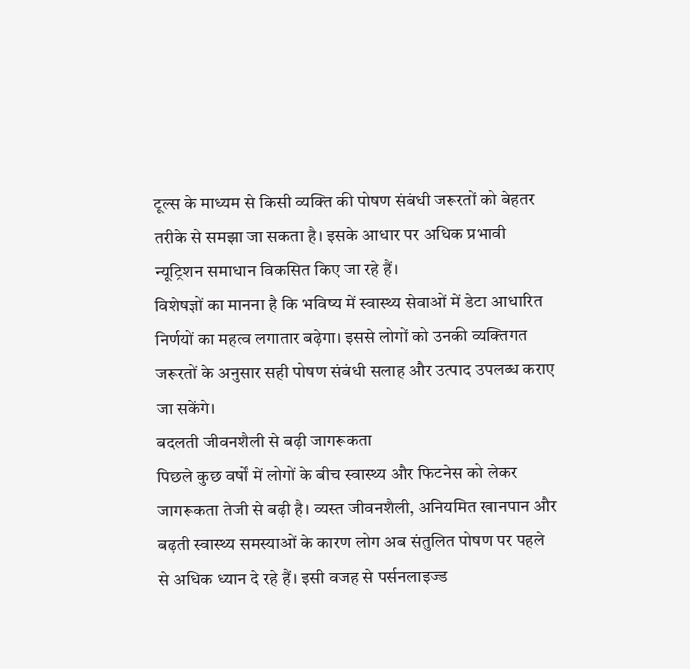टूल्स के माध्यम से किसी व्यक्ति की पोषण संबंधी जरूरतों को बेहतर तरीके से समझा जा सकता है। इसके आधार पर अधिक प्रभावी न्यूट्रिशन समाधान विकसित किए जा रहे हैं।
विशेषज्ञों का मानना है कि भविष्य में स्वास्थ्य सेवाओं में डेटा आधारित निर्णयों का महत्व लगातार बढ़ेगा। इससे लोगों को उनकी व्यक्तिगत जरूरतों के अनुसार सही पोषण संबंधी सलाह और उत्पाद उपलब्ध कराए जा सकेंगे।
बदलती जीवनशैली से बढ़ी जागरूकता
पिछले कुछ वर्षों में लोगों के बीच स्वास्थ्य और फिटनेस को लेकर जागरूकता तेजी से बढ़ी है। व्यस्त जीवनशैली, अनियमित खानपान और बढ़ती स्वास्थ्य समस्याओं के कारण लोग अब संतुलित पोषण पर पहले से अधिक ध्यान दे रहे हैं। इसी वजह से पर्सनलाइज्ड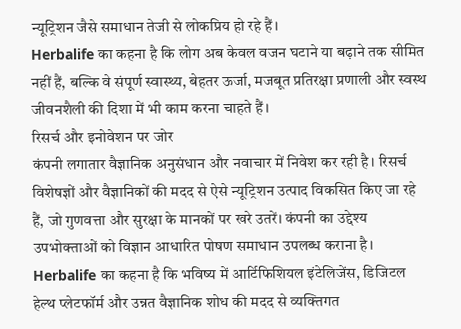न्यूट्रिशन जैसे समाधान तेजी से लोकप्रिय हो रहे हैं।
Herbalife का कहना है कि लोग अब केवल वजन घटाने या बढ़ाने तक सीमित नहीं हैं, बल्कि वे संपूर्ण स्वास्थ्य, बेहतर ऊर्जा, मजबूत प्रतिरक्षा प्रणाली और स्वस्थ जीवनशैली की दिशा में भी काम करना चाहते हैं।
रिसर्च और इनोवेशन पर जोर
कंपनी लगातार वैज्ञानिक अनुसंधान और नवाचार में निवेश कर रही है। रिसर्च विशेषज्ञों और वैज्ञानिकों की मदद से ऐसे न्यूट्रिशन उत्पाद विकसित किए जा रहे हैं, जो गुणवत्ता और सुरक्षा के मानकों पर खरे उतरें। कंपनी का उद्देश्य उपभोक्ताओं को विज्ञान आधारित पोषण समाधान उपलब्ध कराना है।
Herbalife का कहना है कि भविष्य में आर्टिफिशियल इंटेलिजेंस, डिजिटल हेल्थ प्लेटफॉर्म और उन्नत वैज्ञानिक शोध की मदद से व्यक्तिगत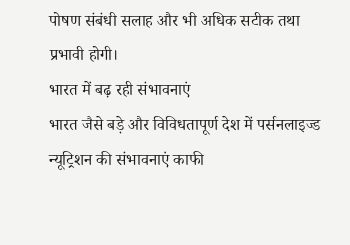पोषण संबंधी सलाह और भी अधिक सटीक तथा प्रभावी होगी।
भारत में बढ़ रही संभावनाएं
भारत जैसे बड़े और विविधतापूर्ण देश में पर्सनलाइज्ड न्यूट्रिशन की संभावनाएं काफी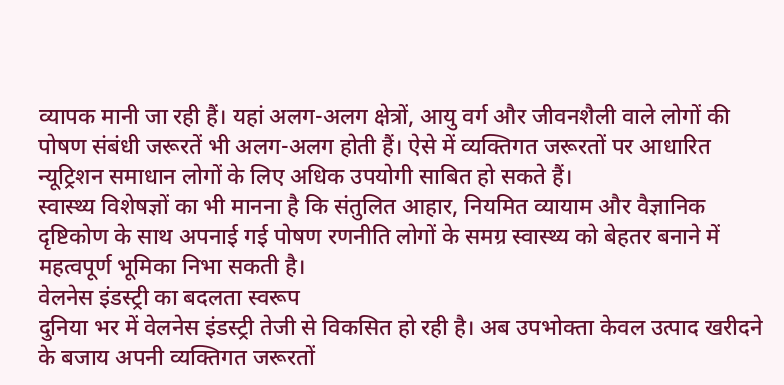व्यापक मानी जा रही हैं। यहां अलग-अलग क्षेत्रों, आयु वर्ग और जीवनशैली वाले लोगों की पोषण संबंधी जरूरतें भी अलग-अलग होती हैं। ऐसे में व्यक्तिगत जरूरतों पर आधारित न्यूट्रिशन समाधान लोगों के लिए अधिक उपयोगी साबित हो सकते हैं।
स्वास्थ्य विशेषज्ञों का भी मानना है कि संतुलित आहार, नियमित व्यायाम और वैज्ञानिक दृष्टिकोण के साथ अपनाई गई पोषण रणनीति लोगों के समग्र स्वास्थ्य को बेहतर बनाने में महत्वपूर्ण भूमिका निभा सकती है।
वेलनेस इंडस्ट्री का बदलता स्वरूप
दुनिया भर में वेलनेस इंडस्ट्री तेजी से विकसित हो रही है। अब उपभोक्ता केवल उत्पाद खरीदने के बजाय अपनी व्यक्तिगत जरूरतों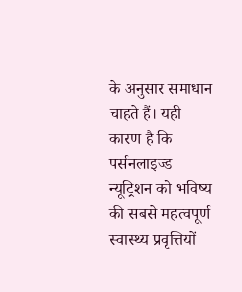के अनुसार समाधान चाहते हैं। यही कारण है कि पर्सनलाइज्ड न्यूट्रिशन को भविष्य की सबसे महत्वपूर्ण स्वास्थ्य प्रवृत्तियों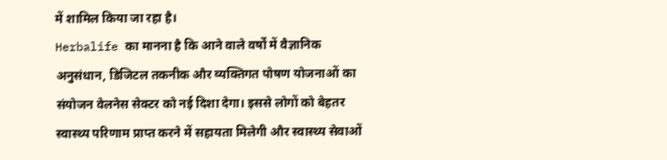में शामिल किया जा रहा है।
Herbalife का मानना है कि आने वाले वर्षों में वैज्ञानिक अनुसंधान, डिजिटल तकनीक और व्यक्तिगत पोषण योजनाओं का संयोजन वेलनेस सेक्टर को नई दिशा देगा। इससे लोगों को बेहतर स्वास्थ्य परिणाम प्राप्त करने में सहायता मिलेगी और स्वास्थ्य सेवाओं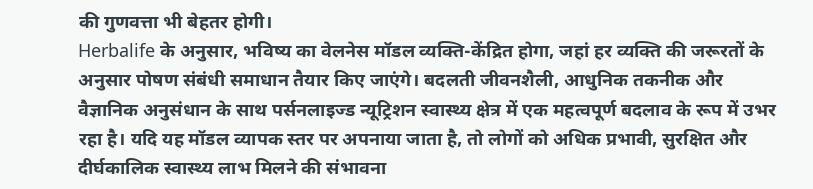की गुणवत्ता भी बेहतर होगी।
Herbalife के अनुसार, भविष्य का वेलनेस मॉडल व्यक्ति-केंद्रित होगा, जहां हर व्यक्ति की जरूरतों के अनुसार पोषण संबंधी समाधान तैयार किए जाएंगे। बदलती जीवनशैली, आधुनिक तकनीक और वैज्ञानिक अनुसंधान के साथ पर्सनलाइज्ड न्यूट्रिशन स्वास्थ्य क्षेत्र में एक महत्वपूर्ण बदलाव के रूप में उभर रहा है। यदि यह मॉडल व्यापक स्तर पर अपनाया जाता है, तो लोगों को अधिक प्रभावी, सुरक्षित और दीर्घकालिक स्वास्थ्य लाभ मिलने की संभावना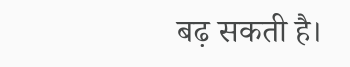बढ़ सकती है।